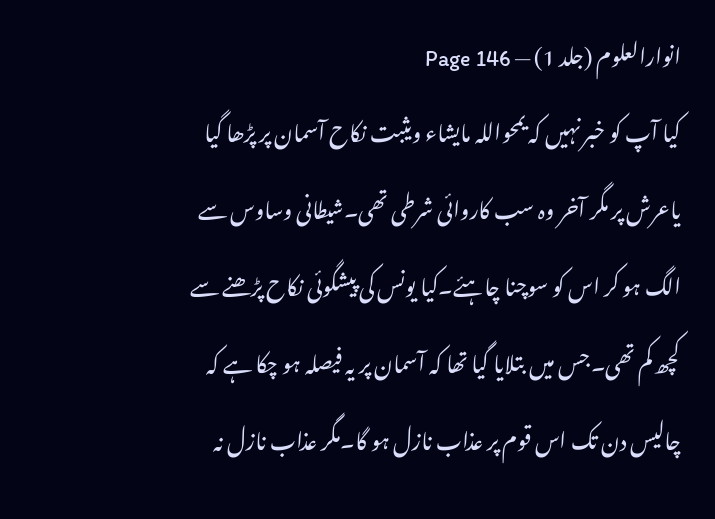انوارالعلوم (جلد 1) — Page 146
کیا آپ کو خبر نہیں کہ یمحواللہ مایشاء ویثبت نکاح آسمان پر پڑھا گیا یاعرش پر مگر آخر وہ سب کاروائی شرطی تھی۔شیطانی وساوس سے الگ ہو کر اس کو سوچنا چاہئے۔کیا یونس کی پیشگوئی نکاح پڑھنے سے کچھ کم تھی۔جس میں بتلایا گیا تھا کہ آسمان پر یہ فیصلہ ہو چکا ہے کہ چالیس دن تک اس قوم پر عذاب نازل ہو گا۔مگر عذاب نازل نہ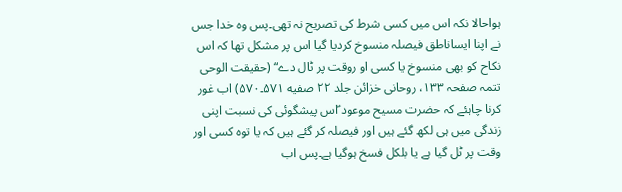ہواحالا نکہ اس میں کسی شرط کی تصریح نہ تھی۔پس وہ خدا جس نے اپنا ایساناطق فیصلہ منسوخ کردیا گیا اس پر مشکل تھا کہ اس نکاح کو بھی منسوخ یا کسی او روقت پر ٹال دے“ (حقیقت الوحی تتمہ صفحہ ۱۳۳، روحانی خزائن جلد ۲۲ صفیه ۵۷۱۔۵۷۰) اب غور کرنا چاہئے کہ حضرت مسیح موعود ؑاس پیشگوئی کی نسبت اپنی زندگی میں ہی لکھ گئے ہیں اور فیصلہ کر گئے ہیں کہ یا توہ کسی اور وقت پر ٹل گیا ہے یا بلکل فسخ ہوگیا ہے۔پس اب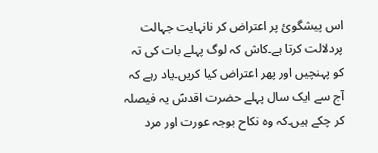اس پیشگوئ پر اعتراض کر نانہایت جہالت پردلالت کرتا ہے۔کاش کہ لوگ پہلے بات کی تہ کو پہنچیں اور پھر اعتراض کیا کریں۔یاد رہے کہ آج سے ایک سال پہلے حضرت اقدسؑ یہ فیصلہ کر چکے ہیں۔کہ وہ نکاح بوجہ عورت اور مرد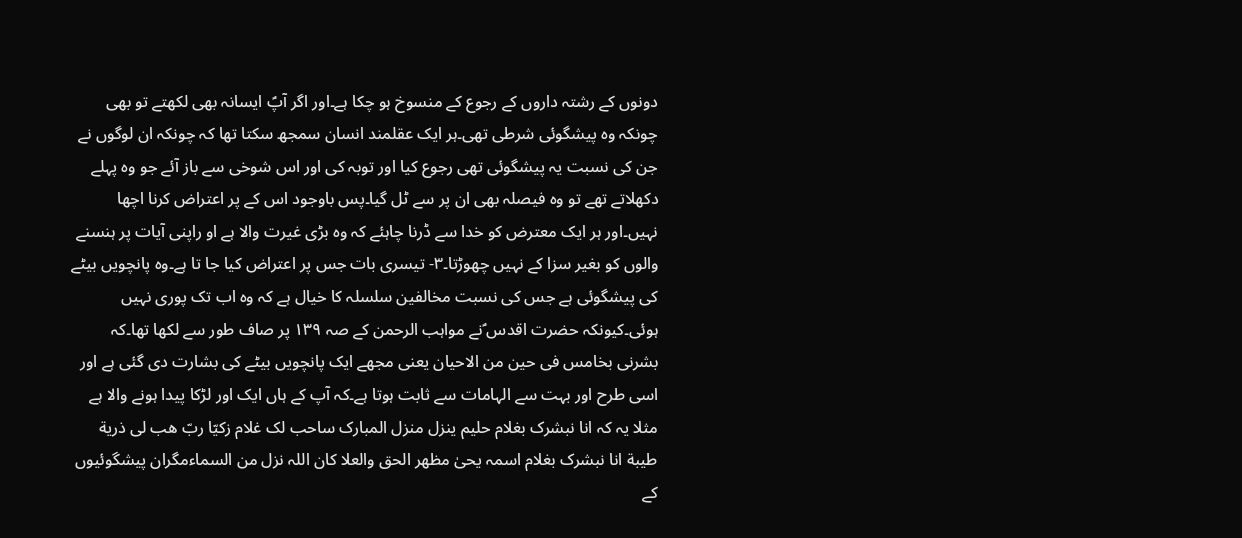دونوں کے رشتہ داروں کے رجوع کے منسوخ ہو چکا ہے۔اور اگر آپؑ ایسانہ بھی لکھتے تو بھی چونکہ وہ پیشگوئی شرطی تھی۔ہر ایک عقلمند انسان سمجھ سکتا تھا کہ چونکہ ان لوگوں نے جن کی نسبت یہ پیشگوئی تھی رجوع کیا اور توبہ کی اور اس شوخی سے باز آئے جو وہ پہلے دکھلاتے تھے تو وہ فیصلہ بھی ان پر سے ٹل گیا۔پس باوجود اس کے پر اعتراض کرنا اچھا نہیں۔اور ہر ایک معترض کو خدا سے ڈرنا چاہئے کہ وہ بڑی غیرت والا ہے او راپنی آیات پر ہنسنے والوں کو بغیر سزا کے نہیں چھوڑتا۔۳- تیسری بات جس پر اعتراض کیا جا تا ہے۔وہ پانچویں بیٹے کی پیشگوئی ہے جس کی نسبت مخالفین سلسلہ کا خیال ہے کہ وہ اب تک پوری نہیں ہوئی۔کیونکہ حضرت اقدس ؑنے مواہب الرحمن کے صہ ۱۳۹ پر صاف طور سے لکھا تھا۔کہ بشرنی بخامس فی حین من الاحیان یعنی مجھے ایک پانچویں بیٹے کی بشارت دی گئی ہے اور اسی طرح اور بہت سے الہامات سے ثابت ہوتا ہے۔کہ آپ کے ہاں ایک اور لڑکا پیدا ہونے والا ہے مثلا یہ کہ انا نبشرک بغلام حلیم ینزل منزل المبارک ساحب لک غلام زکیّا ربّ ھب لی ذریة طیبة انا نبشرک بغلام اسمہ یحیٰ مظھر الحق والعلا کان اللہ نزل من السماءمگران پیشگوئیوں کے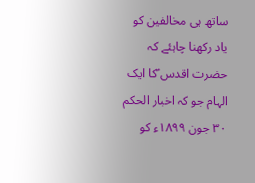ساتھ ہی مخالفین کو یاد رکھنا چاہئے کہ حضرت اقدس ؑکا ایک الہام جو کہ اخبار الحکم ۳۰ جون ۱۸۹۹ء کو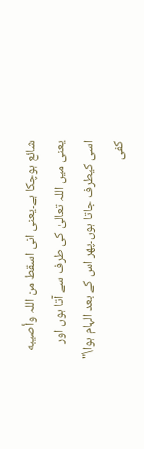شائع ہوچکا ہے۔یعنی انی اسقط من اللہ وأصيبه یعنی میں اللہ تعالیٰ کی طرف سے آتا ہوں اور اسی کیطرف جاتا ہوں۔پھر اس کے بعد الہام ہوا\" كفى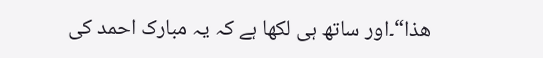هذا“۔اور ساتھ ہی لکھا ہے کہ یہ مبارک احمد کی